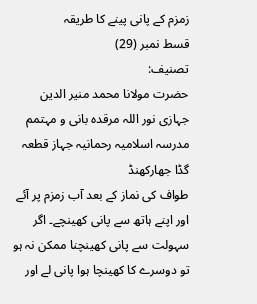زمزم کے پانی پینے کا طریقہ
قسط نمبر (29)
تصنیف:
حضرت مولانا محمد منیر الدین جہازی نور اللہ مرقدہ بانی و مہتمم مدرسہ اسلامیہ رحمانیہ جہاز قطعہ گڈا جھارکھنڈ
طواف کی نماز کے بعد آب زمزم پر آئے اور اپنے ہاتھ سے پانی کھینچے۔ اگر سہولت سے پانی کھینچنا ممکن نہ ہو تو دوسرے کا کھینچا ہوا پانی لے اور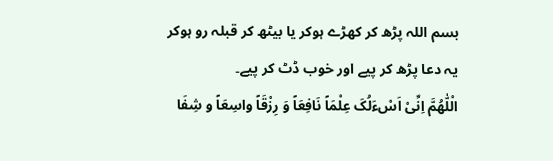بسم اللہ پڑھ کر کھڑے ہوکر یا بیٹھ کر قبلہ رو ہوکر یہ دعا پڑھ کر پیے اور خوب ڈٹ کر پیے۔
الْلّٰھُمَّ اِنِّیْ اَسْءَلُکَ عِلْمَاً نَافِعَاً وَ رِزْقَاً واسِعَاً و شِفَا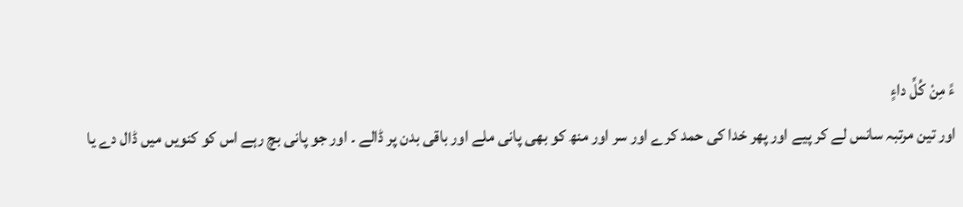ءً مِنْ کُلِّ داءٍ
اور تین مرتبہ سانس لے کر پیے اور پھر خدا کی حمد کرے اور سر اور منھ کو بھی پانی ملے اور باقی بدن پر ڈالے ۔ اور جو پانی بچ رہے اس کو کنویں میں ڈال دے یا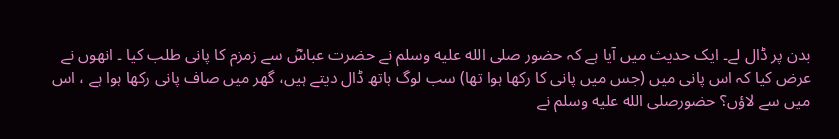بدن پر ڈال لے۔ ایک حدیث میں آیا ہے کہ حضور صلى الله عليه وسلم نے حضرت عباسؓ سے زمزم کا پانی طلب کیا ۔ انھوں نے عرض کیا کہ اس پانی میں (جس میں پانی کا رکھا ہوا تھا) سب لوگ ہاتھ ڈال دیتے ہیں، گھر میں صاف پانی رکھا ہوا ہے ، اس میں سے لاؤں؟ حضورصلى الله عليه وسلم نے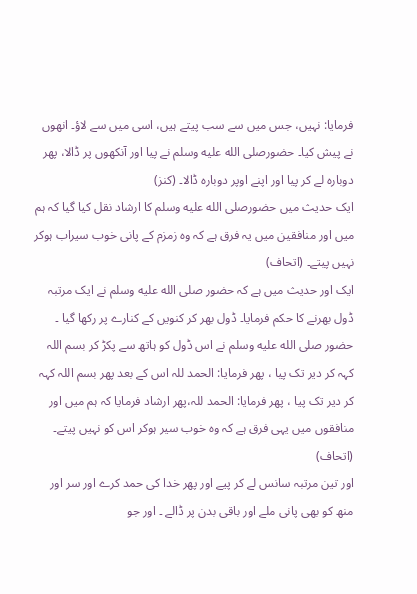فرمایا: نہیں، جس میں سے سب پیتے ہیں، اسی میں سے لاؤ۔ انھوں نے پیش کیا۔ حضورصلى الله عليه وسلم نے پیا اور آنکھوں پر ڈالا، پھر دوبارہ لے کر پیا اور اپنے اوپر دوبارہ ڈالا۔ (کنز)
ایک حدیث میں حضورصلى الله عليه وسلم کا ارشاد نقل کیا گیا کہ ہم میں اور منافقین میں یہ فرق ہے کہ وہ زمزم کے پانی خوب سیراب ہوکر نہیں پیتے۔ (اتحاف)
ایک اور حدیث میں ہے کہ حضور صلى الله عليه وسلم نے ایک مرتبہ ڈول بھرنے کا حکم فرمایا۔ ڈول بھر کر کنویں کے کنارے پر رکھا گیا ۔ حضور صلى الله عليه وسلم نے اس ڈول کو ہاتھ سے پکڑ کر بسم اللہ کہہ کر دیر تک پیا ، پھر فرمایا: الحمد للہ اس کے بعد پھر بسم اللہ کہہ کر دیر تک پیا ، پھر فرمایا: الحمد للہ،پھر ارشاد فرمایا کہ ہم میں اور منافقوں میں یہی فرق ہے کہ وہ خوب سیر ہوکر اس کو نہیں پیتے۔ (اتحاف)
اور تین مرتبہ سانس لے کر پیے اور پھر خدا کی حمد کرے اور سر اور منھ کو بھی پانی ملے اور باقی بدن پر ڈالے ۔ اور جو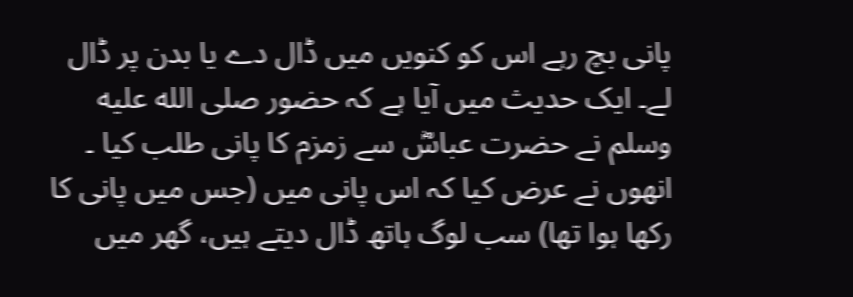پانی بچ رہے اس کو کنویں میں ڈال دے یا بدن پر ڈال لے۔ ایک حدیث میں آیا ہے کہ حضور صلى الله عليه وسلم نے حضرت عباسؓ سے زمزم کا پانی طلب کیا ۔ انھوں نے عرض کیا کہ اس پانی میں (جس میں پانی کا رکھا ہوا تھا) سب لوگ ہاتھ ڈال دیتے ہیں، گھر میں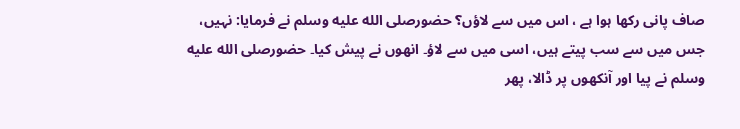صاف پانی رکھا ہوا ہے ، اس میں سے لاؤں؟ حضورصلى الله عليه وسلم نے فرمایا: نہیں، جس میں سے سب پیتے ہیں، اسی میں سے لاؤ۔ انھوں نے پیش کیا۔ حضورصلى الله عليه وسلم نے پیا اور آنکھوں پر ڈالا، پھر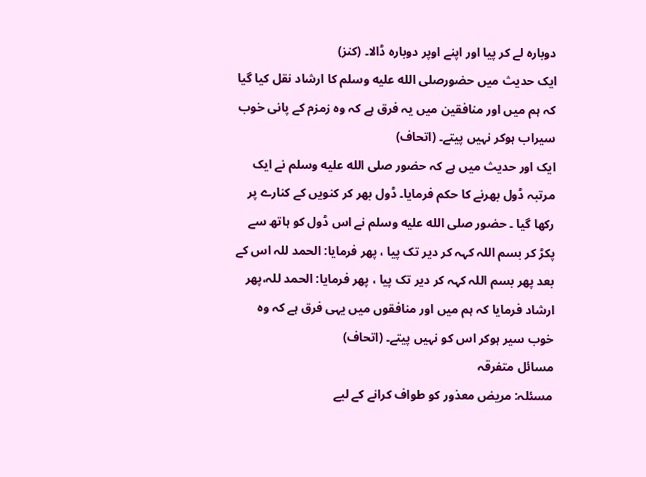دوبارہ لے کر پیا اور اپنے اوپر دوبارہ ڈالا۔ (کنز)
ایک حدیث میں حضورصلى الله عليه وسلم کا ارشاد نقل کیا گیا کہ ہم میں اور منافقین میں یہ فرق ہے کہ وہ زمزم کے پانی خوب سیراب ہوکر نہیں پیتے۔ (اتحاف)
ایک اور حدیث میں ہے کہ حضور صلى الله عليه وسلم نے ایک مرتبہ ڈول بھرنے کا حکم فرمایا۔ ڈول بھر کر کنویں کے کنارے پر رکھا گیا ۔ حضور صلى الله عليه وسلم نے اس ڈول کو ہاتھ سے پکڑ کر بسم اللہ کہہ کر دیر تک پیا ، پھر فرمایا: الحمد للہ اس کے بعد پھر بسم اللہ کہہ کر دیر تک پیا ، پھر فرمایا: الحمد للہ،پھر ارشاد فرمایا کہ ہم میں اور منافقوں میں یہی فرق ہے کہ وہ خوب سیر ہوکر اس کو نہیں پیتے۔ (اتحاف)
مسائل متفرقہ
مسئلہ: مریض معذور کو طواف کرانے کے لیے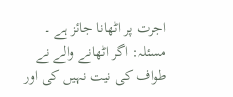اجرت پر اٹھانا جائز ہے ۔
مسئلہ: اگر اٹھانے والے نے طواف کی نیت نہیں کی اور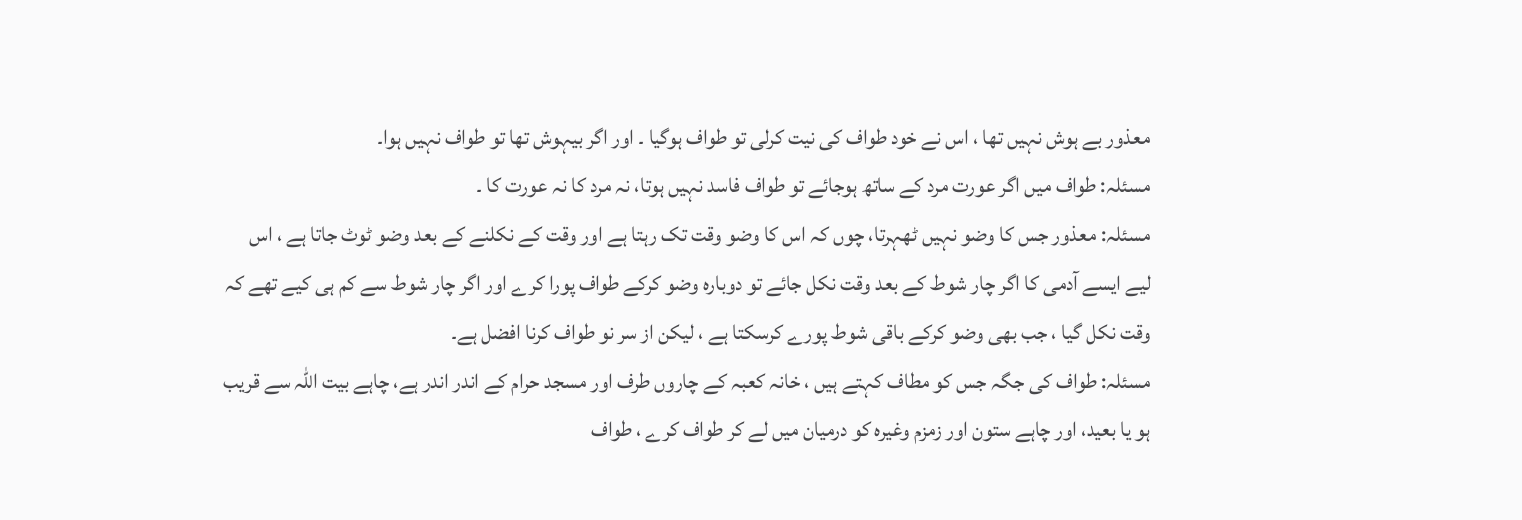معذور بے ہوش نہیں تھا ، اس نے خود طواف کی نیت کرلی تو طواف ہوگیا ۔ اور اگر بیہوش تھا تو طواف نہیں ہوا۔
مسئلہ: طواف میں اگر عورت مرد کے ساتھ ہوجائے تو طواف فاسد نہیں ہوتا، نہ مرد کا نہ عورت کا ۔
مسئلہ: معذور جس کا وضو نہیں ٹھہرتا، چوں کہ اس کا وضو وقت تک رہتا ہے اور وقت کے نکلنے کے بعد وضو ٹوٹ جاتا ہے ، اس لیے ایسے آدمی کا اگر چار شوط کے بعد وقت نکل جائے تو دوبارہ وضو کرکے طواف پورا کرے اور اگر چار شوط سے کم ہی کیے تھے کہ وقت نکل گیا ، جب بھی وضو کرکے باقی شوط پورے کرسکتا ہے ، لیکن از سر نو طواف کرنا افضل ہے۔
مسئلہ: طواف کی جگہ جس کو مطاف کہتے ہیں ، خانہ کعبہ کے چاروں طرف اور مسجد حرام کے اندر اندر ہے، چاہے بیت اللہ سے قریب ہو یا بعید، اور چاہے ستون اور زمزم وغیرہ کو درمیان میں لے کر طواف کرے ، طواف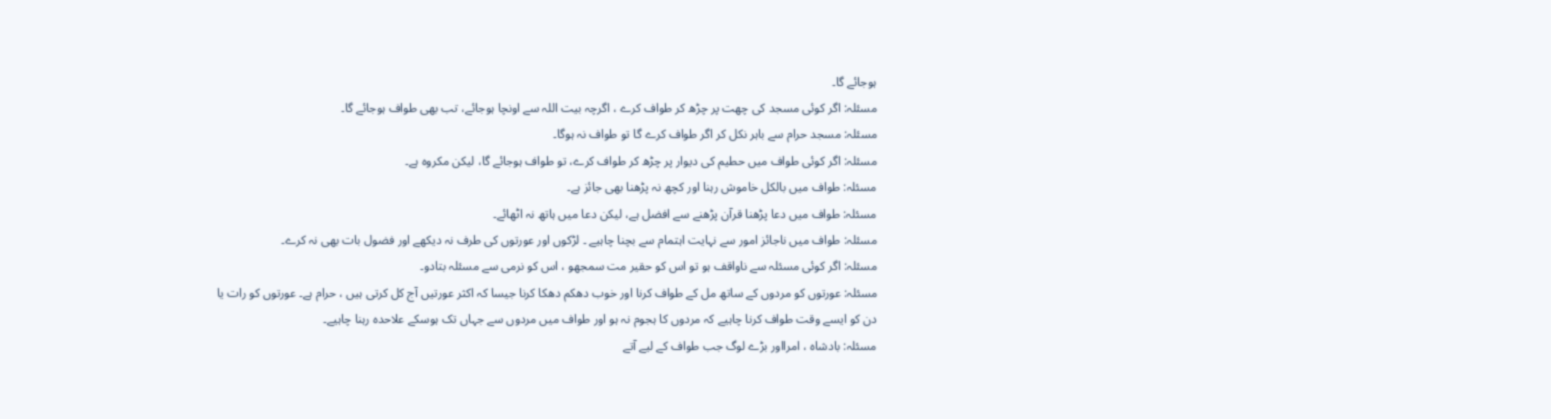ہوجائے گا۔
مسئلہ: اگر کوئی مسجد کی چھت پر چڑھ کر طواف کرے ، اگرچہ بیت اللہ سے اونچا ہوجائے، تب بھی طواف ہوجائے گا۔
مسئلہ: مسجد حرام سے باہر نکل کر اگر طواف کرے گا تو طواف نہ ہوگا۔
مسئلہ: اگر کوئی طواف میں حطیم کی دیوار پر چڑھ کر طواف کرے، تو طواف ہوجائے گا، لیکن مکروہ ہے۔
مسئلہ: طواف میں بالکل خاموش رہنا اور کچھ نہ پڑھنا بھی جائز ہے۔
مسئلہ: طواف میں دعا پڑھنا قرآن پڑھنے سے افضل ہے، لیکن دعا میں ہاتھ نہ اٹھائے۔
مسئلہ: طواف میں ناجائز امور سے نہایت اہتمام سے بچنا چاہیے ۔ لڑکوں اور عورتوں کی طرف نہ دیکھے اور فضول بات بھی نہ کرے۔
مسئلہ: اگر کوئی مسئلہ سے ناواقف ہو تو اس کو حقیر مت سمجھو ، اس کو نرمی سے مسئلہ بتادو۔
مسئلہ: عورتوں کو مردوں کے ساتھ مل کے طواف کرنا اور خوب دھکم دھکا کرنا جیسا کہ اکثر عورتیں آج کل کرتی ہیں ، حرام ہے۔ عورتوں کو رات یا دن کو ایسے وقت طواف کرنا چاہیے کہ مردوں کا ہجوم نہ ہو اور طواف میں مردوں سے جہاں تک ہوسکے علاحدہ رہنا چاہیے۔
مسئلہ: بادشاہ ، امرااور بڑے لوگ جب طواف کے لیے آتے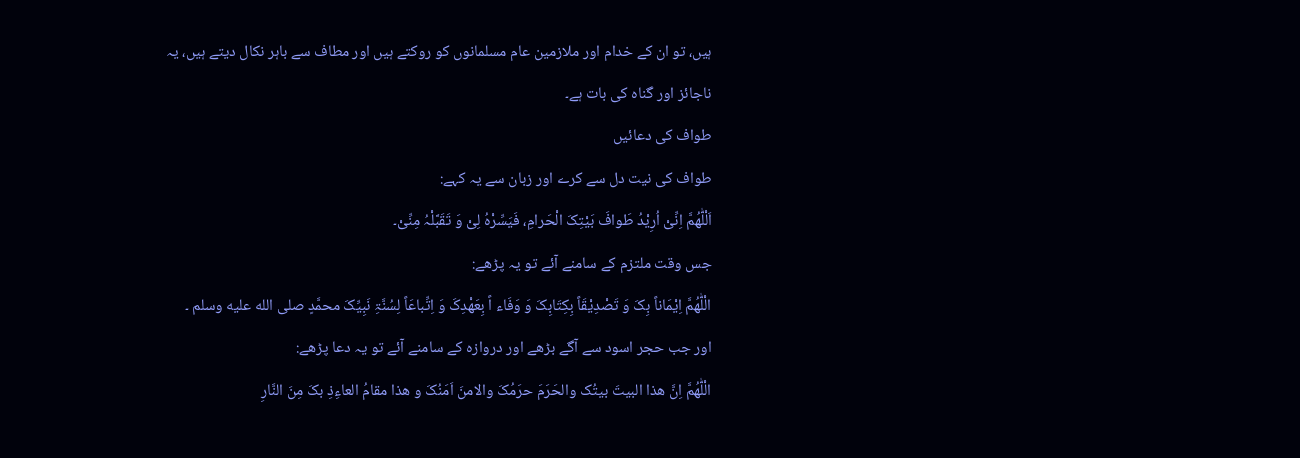ہیں، تو ان کے خدام اور ملازمین عام مسلمانوں کو روکتے ہیں اور مطاف سے باہر نکال دیتے ہیں، یہ ناجائز اور گناہ کی بات ہے۔
طواف کی دعائیں
طواف کی نیت دل سے کرے اور زبان سے یہ کہے:
اَلْلّٰھُمَّ اِنِّیْ اُرِیْدُ طَوافَ بَیْتِکَ الْحَرامِ، فَیَسِّرْہُ لِیْ وَ تَقَبَّلْہُ مِنِّیْ۔
جس وقت ملتزم کے سامنے آئے تو یہ پڑھے:
الْلّٰھُمَّ اِیْمَاناً بِکَ وَ تَصْدِیْقَاً بِکِتَابِکَ وَ وَفَاء اً بِعَھْدِکَ وَ اِتِّباعَاً لِسُنَّۃِ نَبِیِّکَ محمَّدٍ صلى الله عليه وسلم ۔
اور جب حجر اسود سے آگے بڑھے اور دروازہ کے سامنے آئے تو یہ دعا پڑھے:
الْلّٰھُمَّ اِنَّ ھذا البیتَ بیتُک والحَرَمَ حرَمُکَ والامنَ اَمَنُکَ و ھذا مقامُ العاءِذِ بکَ مِنَ النَّارِ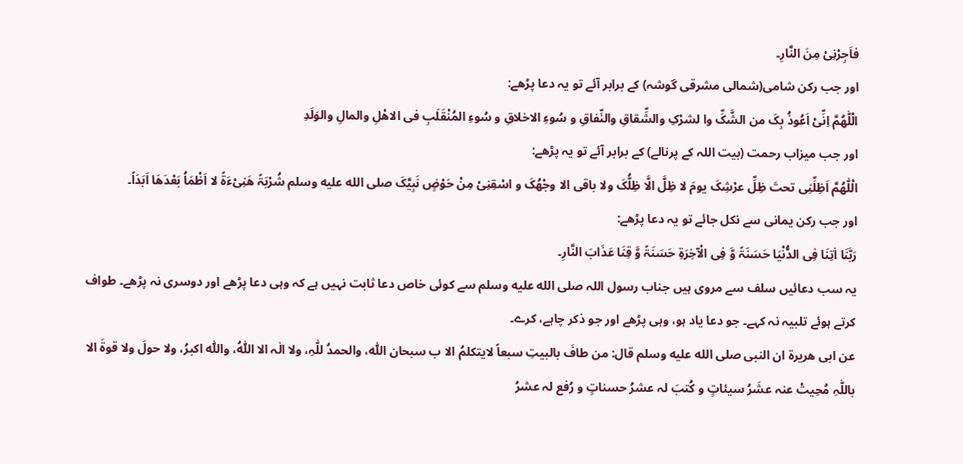فاَجِرْنِیْ مِنَ النَّارِ۔
اور جب رکن شامی(شمالی مشرقی گوشہ) کے برابر آئے تو یہ دعا پڑھے:
الْلّٰھُمَّ اِنِّیْ اَعُوذُ بِکَ من الشَّکِّ وا لشرْکِ والشِّقاقِ والنِّفاقِ و سُوءِ الاخلاقِ و سُوءِ المُنْقَلَبِ فی الاھْلِ والمالِ والوَلَدِ
اور جب میزاب رحمت (بیت اللہ کے پرنالے) کے برابر آئے تو یہ پڑھے:
الْلّٰھُمَّ اَظِلِّنِی تحتَ ظِلِّ عرْشِکَ یومَ لا ظِلَّ الَّا ظِلُّکَ ولا باقی الا وجْھُکَ و اسْقِنِیْ مِنْ حَوْضٍ نَبِیَّکَ صلى الله عليه وسلم شُرْبَۃً ھَنِیْءَۃً لا اَظْمَاُ بَعْدَھَا اَبَدَاً۔
اور جب رکن یمانی سے نکل جائے تو یہ دعا پڑھے:
رَبَّنَا اٰتِنَا فِی الدُّنْیَا حَسَنَۃً وَّ فِی الْآخِرَۃِ حَسَنَۃً وَّ قِنَا عَذَابَ النَّارِ۔
یہ سب دعائیں سلف سے مروی ہیں جناب رسول اللہ صلى الله عليه وسلم سے کوئی خاص دعا ثابت نہیں ہے کہ وہی دعا پڑھے اور دوسری نہ پڑھے۔ طواف کرتے ہوئے تلبیہ نہ کہے۔ جو دعا یاد ہو، وہی پڑھے اور جو ذکر چاہے، کرے۔
عن ابی ھریرۃ ان النبی صلى الله عليه وسلم قال: من طافَ بالبیتِ سبعاً لایتکلمُ الا ب سبحان اللّٰہ، والحمدُ للّٰہِ، ولا الٰہ الا اللّٰہُ، واللّٰہ اکبرُ، ولا حولَ ولا قوۃَ الا باللّٰہِ مُحِیتْ عنہ عشَرُ سیئاتٍ و کُتبَ لہ عشرُ حسناتٍ و رُفع لہ عشرُ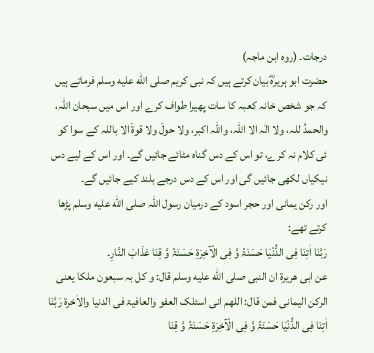درجات۔ (روہ ابن ماجہ)
حضرت ابو ہریرہؓ بیان کرتے ہیں کہ نبی کریم صلى الله عليه وسلم فرماتے ہیں کہ جو شخص خانہ کعبہ کا سات پھیرا طواف کرے اور اس میں سبحان اللہ، والحمدُ للہ، ولا الٰہ الا اللہ، واللہ اکبر، ولا حولَ ولا قوۃَ الا باللہ کے سوا کو ئی کلام نہ کرے، تو اس کے دس گناہ مٹائے جائیں گے۔ اور اس کے لیے دس نیکیاں لکھی جائیں گی اور اس کے دس درجے بلند کیے جائیں گے۔
اور رکن یمانی اور حجر اسود کے درمیان رسول اللہ صلى الله عليه وسلم پڑھا کرتے تھے:
رَبَّنَا اٰتِنَا فِی الدُّنْیَا حَسَنَۃً وَّ فِی الْآخِرَۃِ حَسَنَۃً وَّ قِنَا عَذَابَ النَّارِ۔
عن ابی ھریرۃ ان النبی صلى الله عليه وسلم قال: و کل بہ سبعون ملکا یعنی الرکن الیمانی فمن قال: اللھم انی اسئلک العفو والعافیۃ فی الدنیا والاٰخرۃ رَبَّنَا اٰتِنَا فِی الدُّنْیَا حَسَنَۃً وَّ فِی الْآخِرَۃِ حَسَنَۃً وَّ قِنَا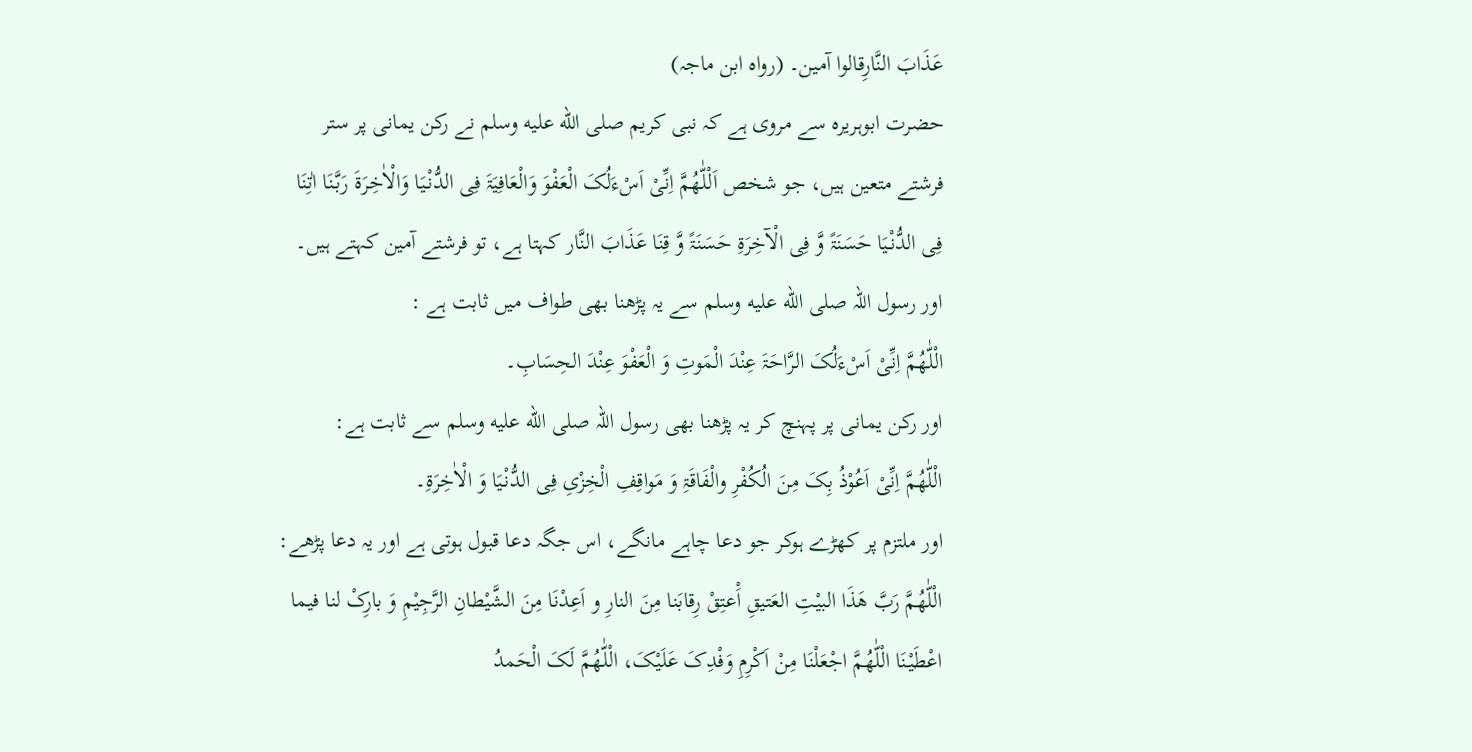عَذَابَ النَّارِقالوا آمین۔ (رواہ ابن ماجہ)
حضرت ابوہریرہ سے مروی ہے کہ نبی کریم صلى الله عليه وسلم نے رکن یمانی پر ستر فرشتے متعین ہیں، جو شخص اَلْلّٰھُمَّ اِنِّیْ اَسْءَلُکَ الْعَفْوَ وَالْعَافِیَۃَ فِی الدُّنْیَا وَالْاٰخِرَۃَ رَبَّنَا اٰتِنَا فِی الدُّنْیَا حَسَنَۃً وَّ فِی الْآخِرَۃِ حَسَنَۃً وَّ قِنَا عَذَابَ النَّار کہتا ہے، تو فرشتے آمین کہتے ہیں۔
اور رسول اللہ صلى الله عليه وسلم سے یہ پڑھنا بھی طواف میں ثابت ہے :
الْلّٰھُمَّ اِنِّیْ اَسْءَلُکَ الرَّاحَۃَ عِنْدَ الْمَوتِ وَ الْعَفْوَ عِنْدَ الحِسَابِ۔
اور رکن یمانی پر پہنچ کر یہ پڑھنا بھی رسول اللہ صلى الله عليه وسلم سے ثابت ہے:
الْلّٰھُمَّ اِنِّیْ اَعُوْذُ بِکَ مِنَ الُکُفْرِ والْفَاقَۃِ وَ مَواقِفِ الْخِزْیِ فِی الدُّنْیَا وَ الْاٰخِرَۃِ۔
اور ملتزم پر کھڑے ہوکر جو دعا چاہے مانگے، اس جگہ دعا قبول ہوتی ہے اور یہ دعا پڑھے:
الْلّٰھُمَّ رَبَّ ھَذَا البیْتِ العَتیقِ اَْعتِقْ رِقابَنا مِنَ النارِ و اَعِدْنَا مِنَ الشَّیْطانِ الرَّجِیْمِ وَ بارِکْ لنا فیما اعْطَیْنَا الْلّٰھُمَّ اجْعَلْنَا مِنْ اَکْرِمِ وَفْدِکَ عَلَیْکَ، الْلّٰھُمَّ لَکَ الْحَمدُ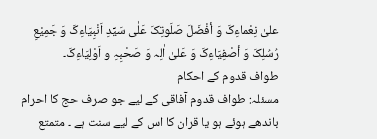علیٰ نِعْماءِکَ وَ أفْضَلَ صَلَوتِکَ عَلٰی سَیِّدِ اَنْبِیَاءِکَ وَ جَمِیْعِ رُسُلِکَ وَ أصْفِیَاءِکَ وَ عَلیٰ اٰلِہ وَ صَحْبِہِ و اَوْلِیَاءِکَ۔
طواف قدوم کے احکام
مسئلہ: طواف قدوم آفاقی کے لیے جو صرف حج کا احرام باندھے ہوئے ہو یا قران کا اس کے لیے سنت ہے ۔ متمتع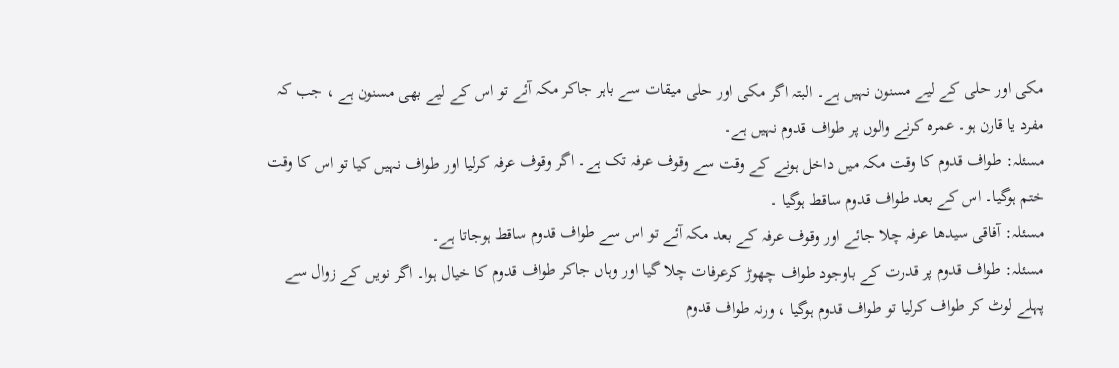مکی اور حلی کے لیے مسنون نہیں ہے۔ البتہ اگر مکی اور حلی میقات سے باہر جاکر مکہ آئے تو اس کے لیے بھی مسنون ہے ، جب کہ مفرد یا قارن ہو۔ عمرہ کرنے والوں پر طواف قدوم نہیں ہے۔
مسئلہ: طواف قدوم کا وقت مکہ میں داخل ہونے کے وقت سے وقوف عرفہ تک ہے۔ اگر وقوف عرفہ کرلیا اور طواف نہیں کیا تو اس کا وقت ختم ہوگیا۔ اس کے بعد طواف قدوم ساقط ہوگیا ۔
مسئلہ: آفاقی سیدھا عرفہ چلا جائے اور وقوف عرفہ کے بعد مکہ آئے تو اس سے طواف قدوم ساقط ہوجاتا ہے۔
مسئلہ: طواف قدوم پر قدرت کے باوجود طواف چھوڑ کرعرفات چلا گیا اور وہاں جاکر طواف قدوم کا خیال ہوا۔ اگر نویں کے زوال سے پہلے لوٹ کر طواف کرلیا تو طواف قدوم ہوگیا ، ورنہ طواف قدوم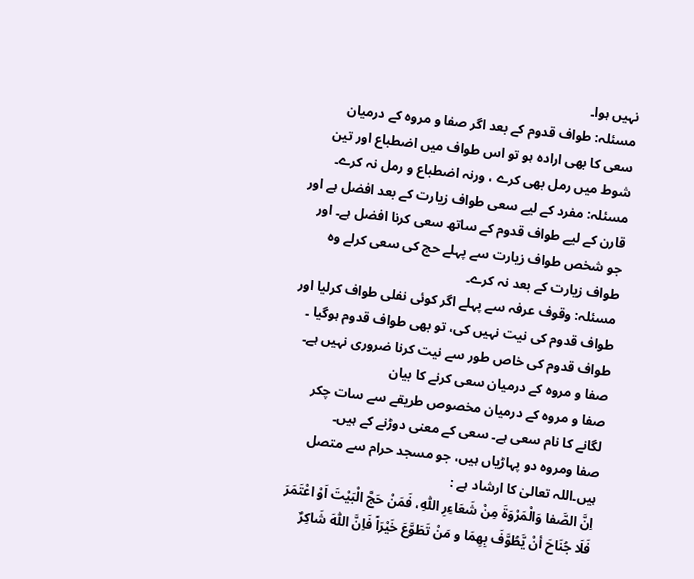نہیں ہوا۔
مسئلہ: طواف قدوم کے بعد اگر صفا و مروہ کے درمیان سعی کا بھی ارادہ ہو تو اس طواف میں اضطباع اور تین شوط میں رمل بھی کرے ، ورنہ اضطباع و رمل نہ کرے۔
مسئلہ: مفرد کے لیے سعی طواف زیارت کے بعد افضل ہے اور قارن کے لیے طواف قدوم کے ساتھ سعی کرنا افضل ہے۔ اور جو شخص طواف زیارت سے پہلے حج کی سعی کرلے وہ طواف زیارت کے بعد نہ کرے۔
مسئلہ: وقوف عرفہ سے پہلے اگر کوئی نفلی طواف کرلیا اور طواف قدوم کی نیت نہیں کی، تو بھی طواف قدوم ہوگیا ۔ طواف قدوم کی خاص طور سے نیت کرنا ضروری نہیں ہے۔
صفا و مروہ کے درمیان سعی کرنے کا بیان
صفا و مروہ کے درمیان مخصوص طریقے سے سات چکر لگانے کا نام سعی ہے۔ سعی کے معنی دوڑنے کے ہیں۔
صفا ومروہ دو پہاڑیاں ہیں، جو مسجد حرام سے متصل ہیں۔اللہ تعالیٰ کا ارشاد ہے :
اِنَّ الصَّفا وَالْمَرْوَۃَ مِنْ شَعَاءِرِ اللّٰہِ، فَمَنْ حَجَّ الْبَیْتَ اَوْ اعْتَمَرَ فَلَا جُنَاحَ أنْ یَّطُوَّفَ بِھِمَا و مَنْ تَطَوَّعَ خَیْرَاً فَاِنَّ اللّٰہَ شَاکِرٌ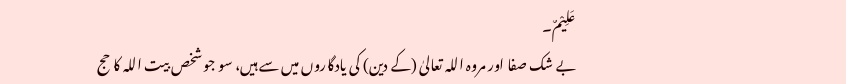عَلِیْمٌ۔
بے شک صفا اور مروہ اللہ تعالیٰ (کے دین) کی یادگاروں میں سے ہیں، سو جو شخص بیت اللہ کا حج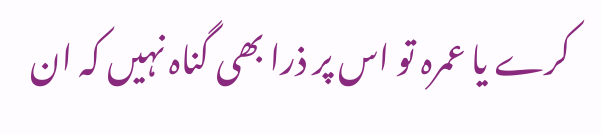کرے یا عمرہ تو اس پر ذرا بھی گناہ نہیں کہ ان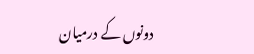دونوں کے درمیان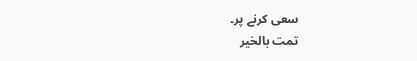سعی کرنے پر۔
تمت بالخیر